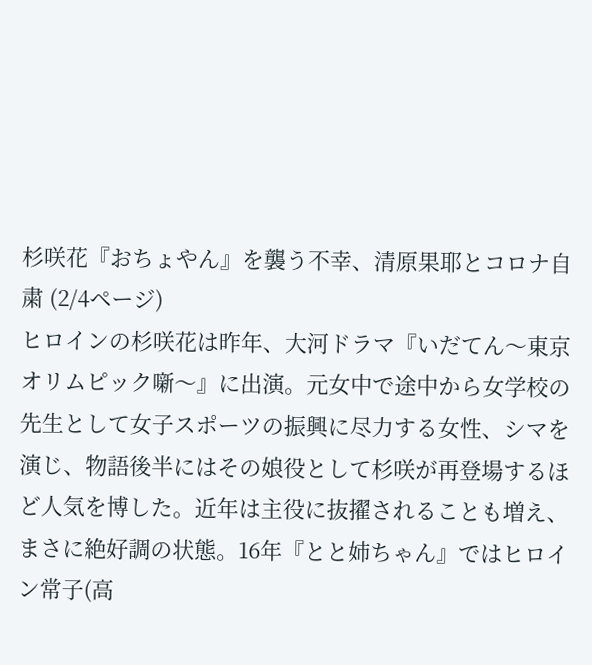杉咲花『おちょやん』を襲う不幸、清原果耶とコロナ自粛 (2/4ページ)
ヒロインの杉咲花は昨年、大河ドラマ『いだてん〜東京オリムピック噺〜』に出演。元女中で途中から女学校の先生として女子スポーツの振興に尽力する女性、シマを演じ、物語後半にはその娘役として杉咲が再登場するほど人気を博した。近年は主役に抜擢されることも増え、まさに絶好調の状態。16年『とと姉ちゃん』ではヒロイン常子(高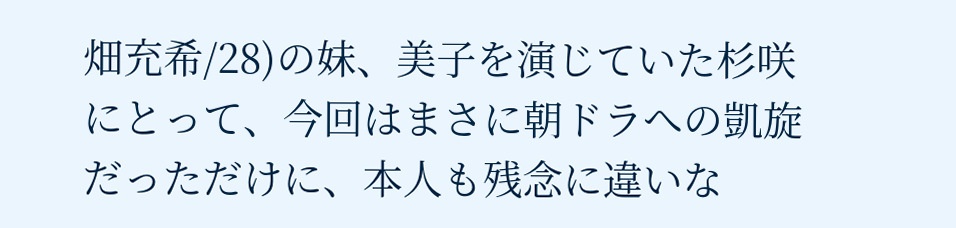畑充希/28)の妹、美子を演じていた杉咲にとって、今回はまさに朝ドラへの凱旋だっただけに、本人も残念に違いな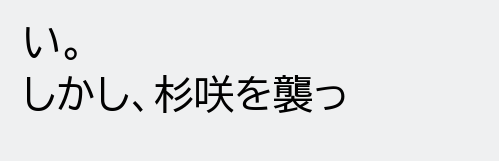い。
しかし、杉咲を襲っ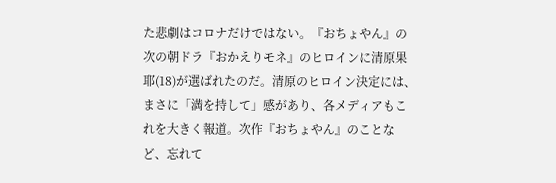た悲劇はコロナだけではない。『おちょやん』の次の朝ドラ『おかえりモネ』のヒロインに清原果耶(18)が選ばれたのだ。清原のヒロイン決定には、まさに「満を持して」感があり、各メディアもこれを大きく報道。次作『おちょやん』のことなど、忘れて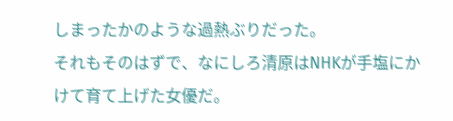しまったかのような過熱ぶりだった。
それもそのはずで、なにしろ清原はNHKが手塩にかけて育て上げた女優だ。